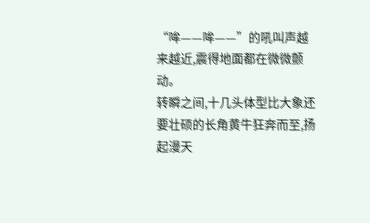“哞——哞——”的吼叫声越来越近,震得地面都在微微颤动。
转瞬之间,十几头体型比大象还要壮硕的长角黄牛狂奔而至,扬起漫天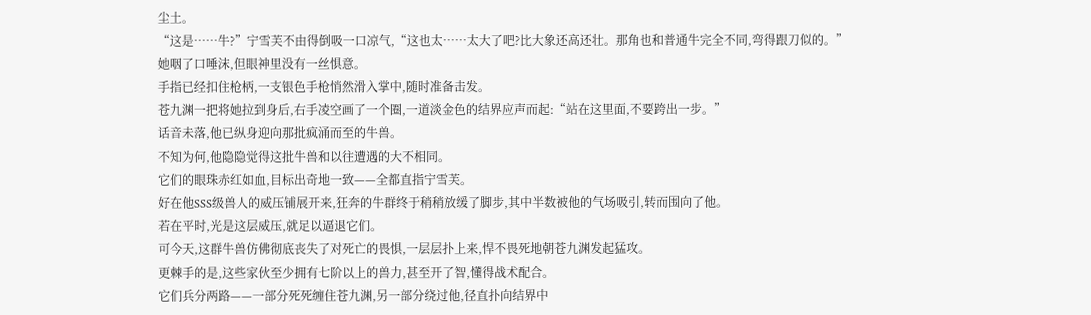尘土。
“这是……牛?”宁雪芙不由得倒吸一口凉气,“这也太……太大了吧?比大象还高还壮。那角也和普通牛完全不同,弯得跟刀似的。”
她咽了口唾沫,但眼神里没有一丝惧意。
手指已经扣住枪柄,一支银色手枪悄然滑入掌中,随时准备击发。
苍九渊一把将她拉到身后,右手凌空画了一个圈,一道淡金色的结界应声而起:“站在这里面,不要跨出一步。”
话音未落,他已纵身迎向那批疯涌而至的牛兽。
不知为何,他隐隐觉得这批牛兽和以往遭遇的大不相同。
它们的眼珠赤红如血,目标出奇地一致——全都直指宁雪芙。
好在他SSS级兽人的威压铺展开来,狂奔的牛群终于稍稍放缓了脚步,其中半数被他的气场吸引,转而围向了他。
若在平时,光是这层威压,就足以逼退它们。
可今天,这群牛兽仿佛彻底丧失了对死亡的畏惧,一层层扑上来,悍不畏死地朝苍九渊发起猛攻。
更棘手的是,这些家伙至少拥有七阶以上的兽力,甚至开了智,懂得战术配合。
它们兵分两路——一部分死死缠住苍九渊,另一部分绕过他,径直扑向结界中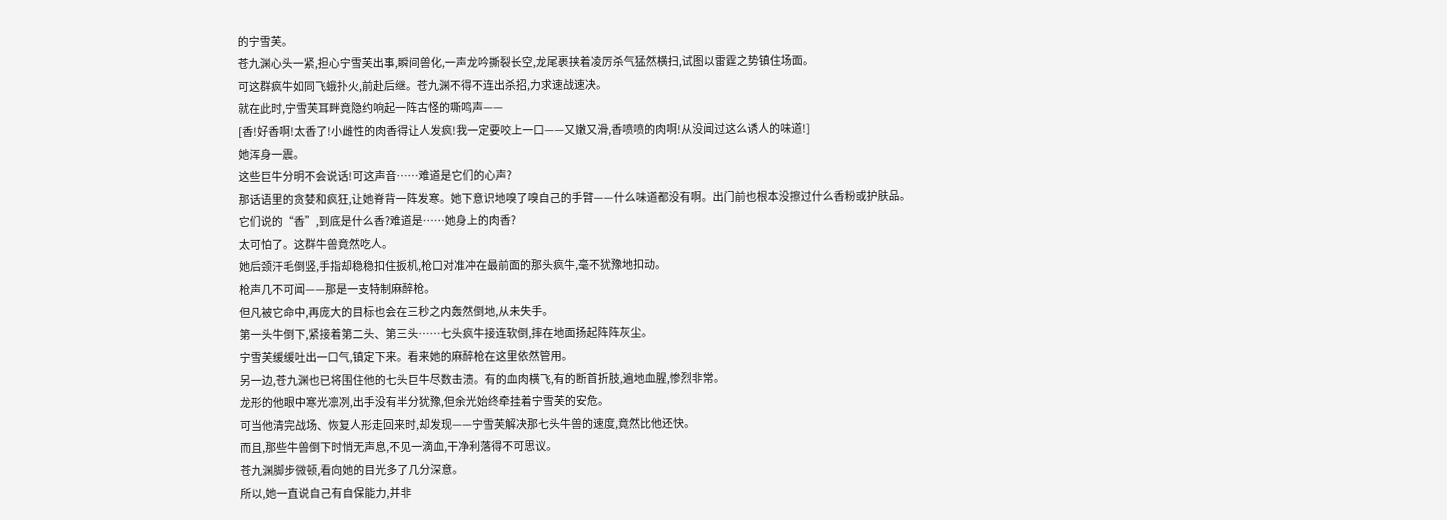的宁雪芙。
苍九渊心头一紧,担心宁雪芙出事,瞬间兽化,一声龙吟撕裂长空,龙尾裹挟着凌厉杀气猛然横扫,试图以雷霆之势镇住场面。
可这群疯牛如同飞蛾扑火,前赴后继。苍九渊不得不连出杀招,力求速战速决。
就在此时,宁雪芙耳畔竟隐约响起一阵古怪的嘶鸣声——
[香!好香啊!太香了!小雌性的肉香得让人发疯!我一定要咬上一口——又嫩又滑,香喷喷的肉啊!从没闻过这么诱人的味道!]
她浑身一震。
这些巨牛分明不会说话!可这声音……难道是它们的心声?
那话语里的贪婪和疯狂,让她脊背一阵发寒。她下意识地嗅了嗅自己的手臂——什么味道都没有啊。出门前也根本没擦过什么香粉或护肤品。
它们说的“香”,到底是什么香?难道是……她身上的肉香?
太可怕了。这群牛兽竟然吃人。
她后颈汗毛倒竖,手指却稳稳扣住扳机,枪口对准冲在最前面的那头疯牛,毫不犹豫地扣动。
枪声几不可闻——那是一支特制麻醉枪。
但凡被它命中,再庞大的目标也会在三秒之内轰然倒地,从未失手。
第一头牛倒下,紧接着第二头、第三头……七头疯牛接连软倒,摔在地面扬起阵阵灰尘。
宁雪芙缓缓吐出一口气,镇定下来。看来她的麻醉枪在这里依然管用。
另一边,苍九渊也已将围住他的七头巨牛尽数击溃。有的血肉横飞,有的断首折肢,遍地血腥,惨烈非常。
龙形的他眼中寒光凛冽,出手没有半分犹豫,但余光始终牵挂着宁雪芙的安危。
可当他清完战场、恢复人形走回来时,却发现——宁雪芙解决那七头牛兽的速度,竟然比他还快。
而且,那些牛兽倒下时悄无声息,不见一滴血,干净利落得不可思议。
苍九渊脚步微顿,看向她的目光多了几分深意。
所以,她一直说自己有自保能力,并非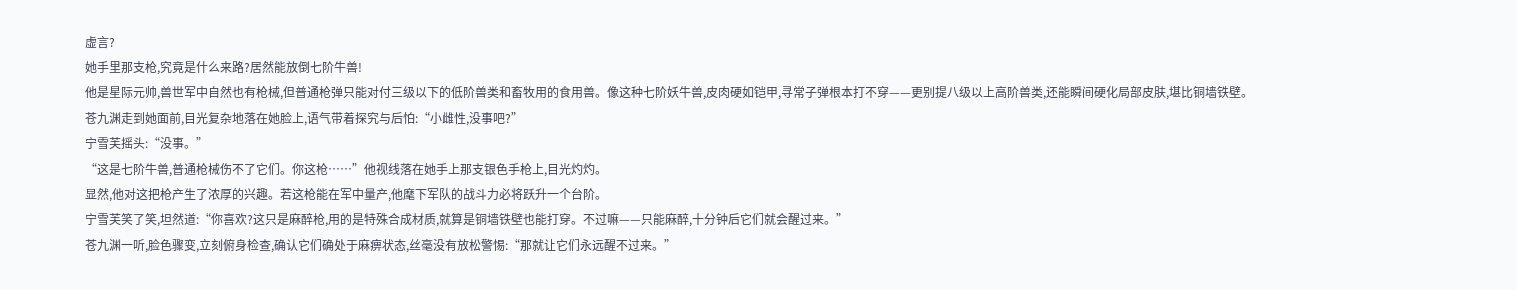虚言?
她手里那支枪,究竟是什么来路?居然能放倒七阶牛兽!
他是星际元帅,兽世军中自然也有枪械,但普通枪弹只能对付三级以下的低阶兽类和畜牧用的食用兽。像这种七阶妖牛兽,皮肉硬如铠甲,寻常子弹根本打不穿——更别提八级以上高阶兽类,还能瞬间硬化局部皮肤,堪比铜墙铁壁。
苍九渊走到她面前,目光复杂地落在她脸上,语气带着探究与后怕:“小雌性,没事吧?”
宁雪芙摇头:“没事。”
“这是七阶牛兽,普通枪械伤不了它们。你这枪……”他视线落在她手上那支银色手枪上,目光灼灼。
显然,他对这把枪产生了浓厚的兴趣。若这枪能在军中量产,他麾下军队的战斗力必将跃升一个台阶。
宁雪芙笑了笑,坦然道:“你喜欢?这只是麻醉枪,用的是特殊合成材质,就算是铜墙铁壁也能打穿。不过嘛——只能麻醉,十分钟后它们就会醒过来。”
苍九渊一听,脸色骤变,立刻俯身检查,确认它们确处于麻痹状态,丝毫没有放松警惕:“那就让它们永远醒不过来。”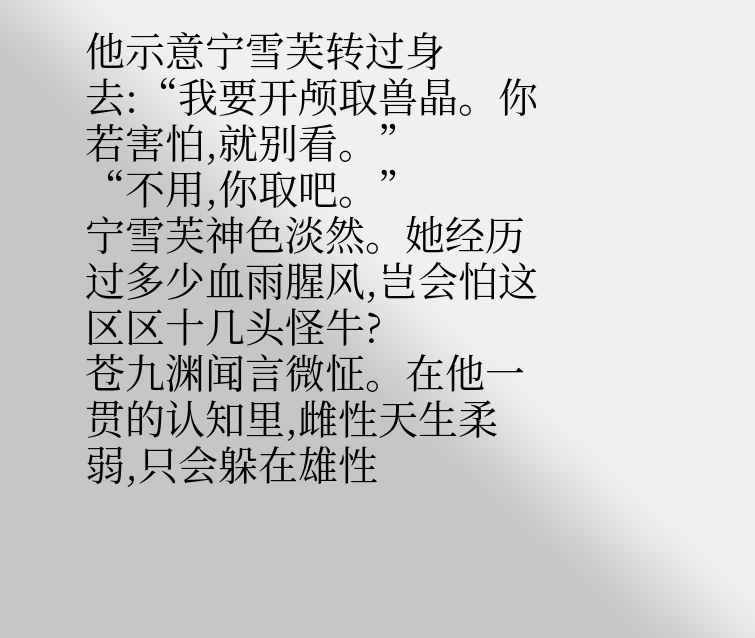他示意宁雪芙转过身去:“我要开颅取兽晶。你若害怕,就别看。”
“不用,你取吧。”
宁雪芙神色淡然。她经历过多少血雨腥风,岂会怕这区区十几头怪牛?
苍九渊闻言微怔。在他一贯的认知里,雌性天生柔弱,只会躲在雄性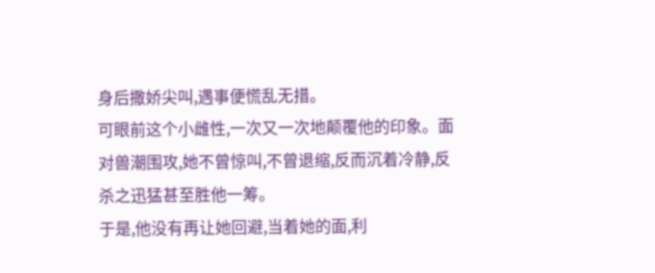身后撒娇尖叫,遇事便慌乱无措。
可眼前这个小雌性,一次又一次地颠覆他的印象。面对兽潮围攻,她不曾惊叫,不曾退缩,反而沉着冷静,反杀之迅猛甚至胜他一筹。
于是,他没有再让她回避,当着她的面,利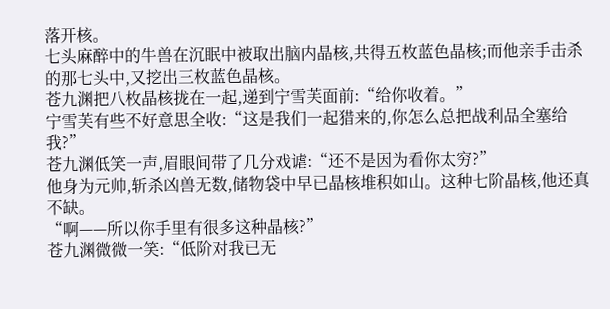落开核。
七头麻醉中的牛兽在沉眠中被取出脑内晶核,共得五枚蓝色晶核;而他亲手击杀的那七头中,又挖出三枚蓝色晶核。
苍九渊把八枚晶核拢在一起,递到宁雪芙面前:“给你收着。”
宁雪芙有些不好意思全收:“这是我们一起猎来的,你怎么总把战利品全塞给我?”
苍九渊低笑一声,眉眼间带了几分戏谑:“还不是因为看你太穷?”
他身为元帅,斩杀凶兽无数,储物袋中早已晶核堆积如山。这种七阶晶核,他还真不缺。
“啊——所以你手里有很多这种晶核?”
苍九渊微微一笑:“低阶对我已无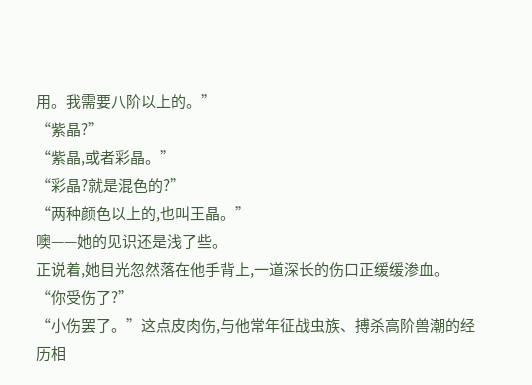用。我需要八阶以上的。”
“紫晶?”
“紫晶,或者彩晶。”
“彩晶?就是混色的?”
“两种颜色以上的,也叫王晶。”
噢——她的见识还是浅了些。
正说着,她目光忽然落在他手背上,一道深长的伤口正缓缓渗血。
“你受伤了?”
“小伤罢了。”这点皮肉伤,与他常年征战虫族、搏杀高阶兽潮的经历相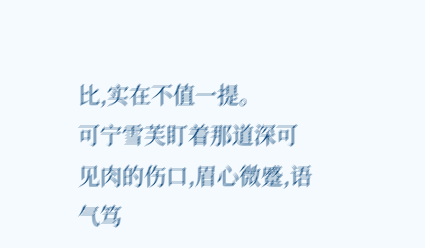比,实在不值一提。
可宁雪芙盯着那道深可见肉的伤口,眉心微蹙,语气笃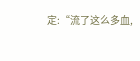定:“流了这么多血,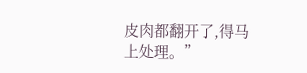皮肉都翻开了,得马上处理。”